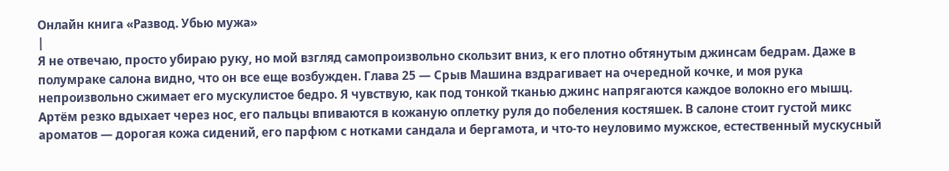Онлайн книга «Развод. Убью мужа»
|
Я не отвечаю, просто убираю руку, но мой взгляд самопроизвольно скользит вниз, к его плотно обтянутым джинсам бедрам. Даже в полумраке салона видно, что он все еще возбужден. Глава 25 — Срыв Машина вздрагивает на очередной кочке, и моя рука непроизвольно сжимает его мускулистое бедро. Я чувствую, как под тонкой тканью джинс напрягаются каждое волокно его мышц. Артём резко вдыхает через нос, его пальцы впиваются в кожаную оплетку руля до побеления костяшек. В салоне стоит густой микс ароматов — дорогая кожа сидений, его парфюм с нотками сандала и бергамота, и что-то неуловимо мужское, естественный мускусный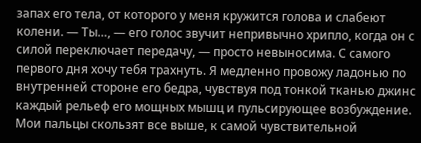запах его тела, от которого у меня кружится голова и слабеют колени. — Ты…, — его голос звучит непривычно хрипло, когда он с силой переключает передачу, — просто невыносима. С самого первого дня хочу тебя трахнуть. Я медленно провожу ладонью по внутренней стороне его бедра, чувствуя под тонкой тканью джинс каждый рельеф его мощных мышц и пульсирующее возбуждение. Мои пальцы скользят все выше, к самой чувствительной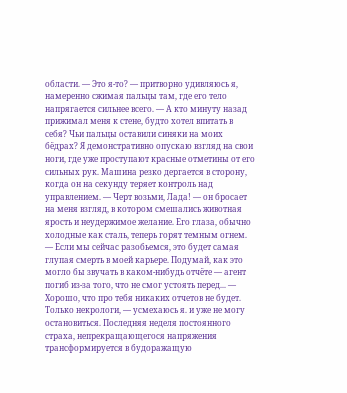области. — Это я-то? — притворно удивляюсь я, намеренно сжимая пальцы там, где его тело напрягается сильнее всего. — А кто минуту назад прижимал меня к стене, будто хотел впитать в себя? Чьи пальцы оставили синяки на моих бёдрах? Я демонстративно опускаю взгляд на свои ноги, где уже проступают красные отметины от его сильных рук. Машина резко дергается в сторону, когда он на секунду теряет контроль над управлением. — Черт возьми, Лада! — он бросает на меня взгляд, в котором смешались животная ярость и неудержимое желание. Его глаза, обычно холодные как сталь, теперь горят темным огнем. — Если мы сейчас разобьемся, это будет самая глупая смерть в моей карьере. Подумай, как это могло бы звучать в каком-нибудь отчёте — агент погиб из-за того, что не смог устоять перед... — Хорошо, что про тебя никаких отчетов не будет. Только некрологи, — усмехаюсь я. и уже не могу остановиться. Последняя неделя постоянного страха, непрекращающегося напряжения трансформируется в будоражащую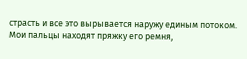страсть и все это вырывается наружу единым потоком. Мои пальцы находят пряжку его ремня,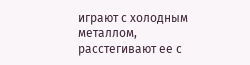играют с холодным металлом, расстегивают ее с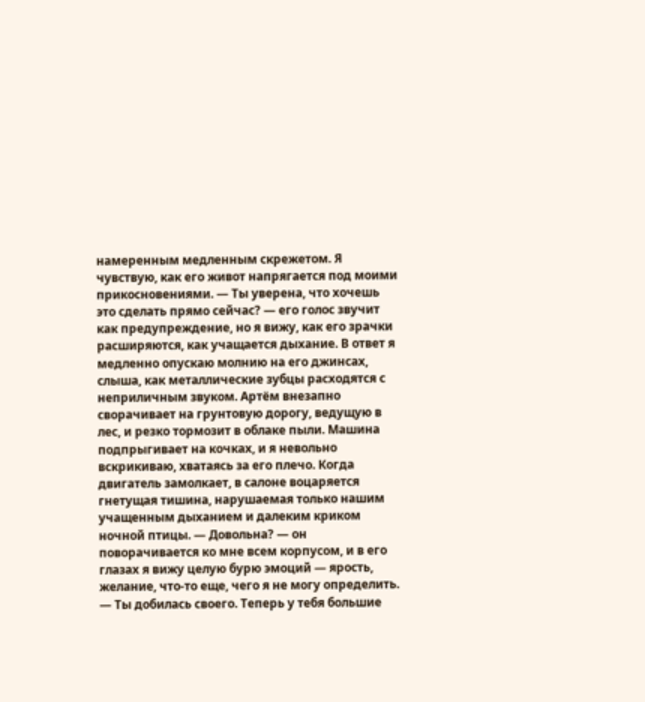намеренным медленным скрежетом. Я чувствую, как его живот напрягается под моими прикосновениями. — Ты уверена, что хочешь это сделать прямо сейчас? — его голос звучит как предупреждение, но я вижу, как его зрачки расширяются, как учащается дыхание. В ответ я медленно опускаю молнию на его джинсах, слыша, как металлические зубцы расходятся с неприличным звуком. Артём внезапно сворачивает на грунтовую дорогу, ведущую в лес, и резко тормозит в облаке пыли. Машина подпрыгивает на кочках, и я невольно вскрикиваю, хватаясь за его плечо. Когда двигатель замолкает, в салоне воцаряется гнетущая тишина, нарушаемая только нашим учащенным дыханием и далеким криком ночной птицы. — Довольна? — он поворачивается ко мне всем корпусом, и в его глазах я вижу целую бурю эмоций — ярость, желание, что-то еще, чего я не могу определить. — Ты добилась своего. Теперь у тебя большие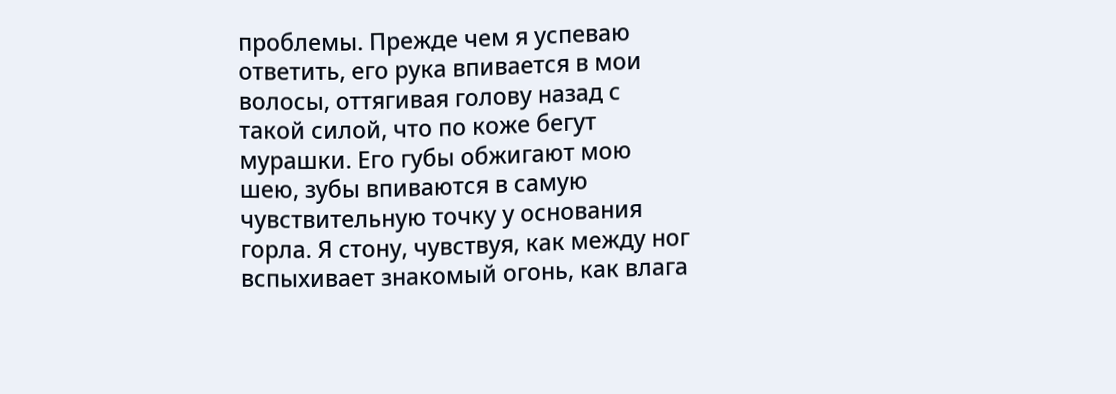проблемы. Прежде чем я успеваю ответить, его рука впивается в мои волосы, оттягивая голову назад с такой силой, что по коже бегут мурашки. Его губы обжигают мою шею, зубы впиваются в самую чувствительную точку у основания горла. Я стону, чувствуя, как между ног вспыхивает знакомый огонь, как влага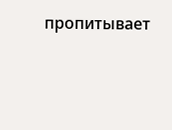пропитывает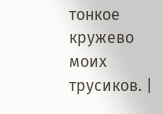тонкое кружево моих трусиков. |